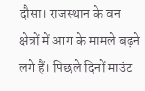दौसा। राजस्थान के वन क्षेत्रों में आग के मामले बढ़ने लगे हैं। पिछले दिनों माउंट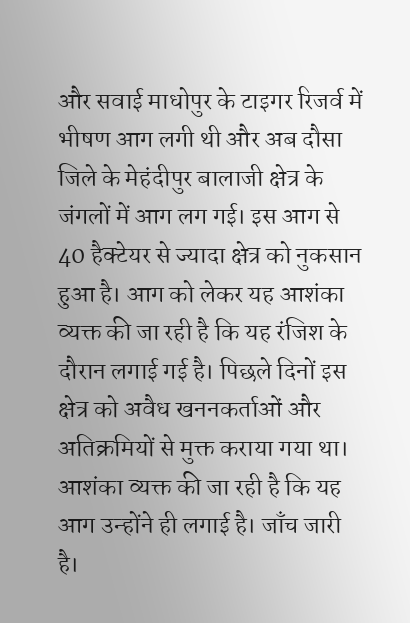और सवाई माधोपुर के टाइगर रिजर्व में भीषण आग लगी थी और अब दौसा जिले के मेहंदीपुर बालाजी क्षेत्र के जंगलों में आग लग गई। इस आग से 40 हैक्टेयर से ज्यादा क्षेत्र को नुकसान हुआ है। आग को लेकर यह आशंका व्यक्त की जा रही है कि यह रंजिश के दौरान लगाई गई है। पिछले दिनों इस क्षेत्र को अवैध खननकर्ताओं और अतिक्रमियों से मुक्त कराया गया था। आशंका व्यक्त की जा रही है कि यह आग उन्होंने ही लगाई है। जाँच जारी है।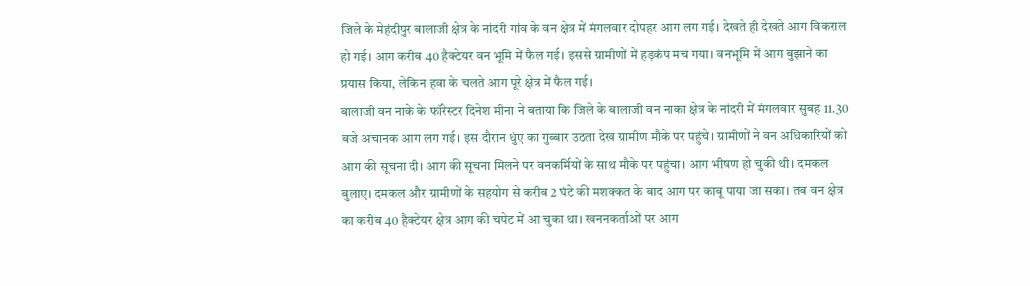जिले के मेहंदीपुर बालाजी क्षेत्र के नांदरी गांव के वन क्षेत्र में मंगलवार दोपहर आग लग गई। देखते ही देखते आग विकराल हो गई। आग करीब 40 हैक्टेयर वन भूमि में फैल गई। इससे ग्रामीणों में हड़कंप मच गया। वनभूमि में आग बुझाने का प्रयास किया, लेकिन हवा के चलते आग पूरे क्षेत्र में फैल गई।
बालाजी वन नाके के फॉरेस्टर दिनेश मीना ने बताया कि जिले के बालाजी वन नाका क्षेत्र के नांदरी में मंगलवार सुबह 11.30 बजे अचानक आग लग गई। इस दौरान धुंए का गुब्बार उठता देख ग्रामीण मौके पर पहुंचे। ग्रामीणों ने वन अधिकारियों को आग की सूचना दी। आग की सूचना मिलने पर वनकर्मियों के साथ मौके पर पहुंचा। आग भीषण हो चुकी थी। दमकल बुलाए। दमकल और ग्रामीणों के सहयोग से करीब 2 घंटे की मशक्कत के बाद आग पर काबू पाया जा सका। तब वन क्षेत्र का करीब 40 हैक्टेयर क्षेत्र आग की चपेट में आ चुका था। खननकर्ताओं पर आग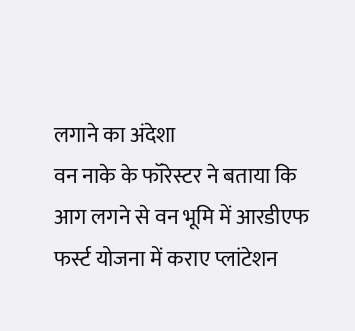लगाने का अंदेशा
वन नाके के फॉरेस्टर ने बताया कि आग लगने से वन भूमि में आरडीएफ फर्स्ट योजना में कराए प्लांटेशन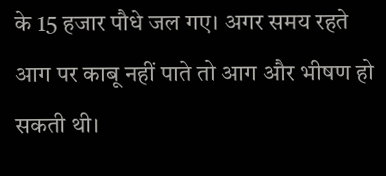के 15 हजार पौधे जल गए। अगर समय रहते आग पर काबू नहीं पाते तो आग और भीषण हो सकती थी।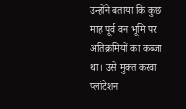उन्होंने बताया कि कुछ माह पूर्व वन भूमि पर अतिक्रमियों का कब्जा था। उसे मुक्त करवा प्लांटेशन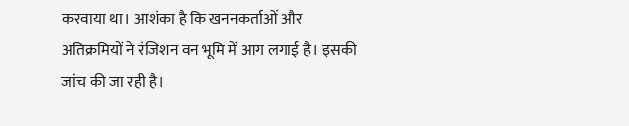करवाया था। आशंका है कि खननकर्ताओं और अतिक्रमियों ने रंजिशन वन भूमि में आग लगाई है। इसकी जांच की जा रही है।